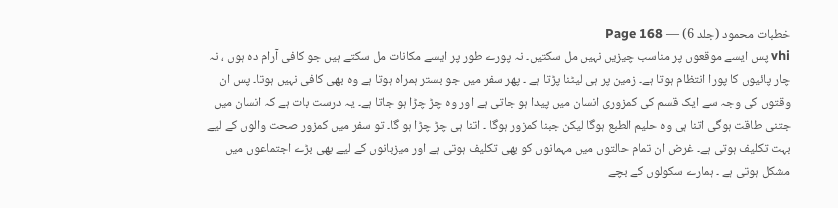خطبات محمود (جلد 6) — Page 168
vhi پس ایسے موقعوں پر مناسب چیزیں نہیں مل سکتیں۔ نہ پورے طور پر ایسے مکانات مل سکتے ہیں جو کافی آرام دہ ہوں ، نہ چار پائیوں کا پورا انتظام ہوتا ہے۔ زمین پر ہی لیٹنا پڑتا ہے ۔ پھر سفر میں جو بستر ہمراہ ہوتا ہے وہ بھی کافی نہیں ہوتا۔ پس ان وقتوں کی وجہ سے ایک قسم کی کمزوری انسان میں پیدا ہو جاتی ہے اور وہ چڑ چڑا ہو جاتا ہے۔ یہ درست بات ہے کہ انسان میں جتنی طاقت ہوگی اتنا ہی وہ حلیم الطبع ہوگا لیکن جبنا کمزور ہوگا ۔ اتنا ہی چڑ چڑا ہو گا۔ تو سفر میں کمزور صحت والوں کے لیے بہت تکلیف ہوتی ہے۔ غرض ان تمام حالتوں میں مہمانوں کو بھی تکلیف ہوتی ہے اور میزبانوں کے لیے بھی بڑے اجتماعوں میں مشکل ہوتی ہے ۔ ہمارے سکولوں کے بچے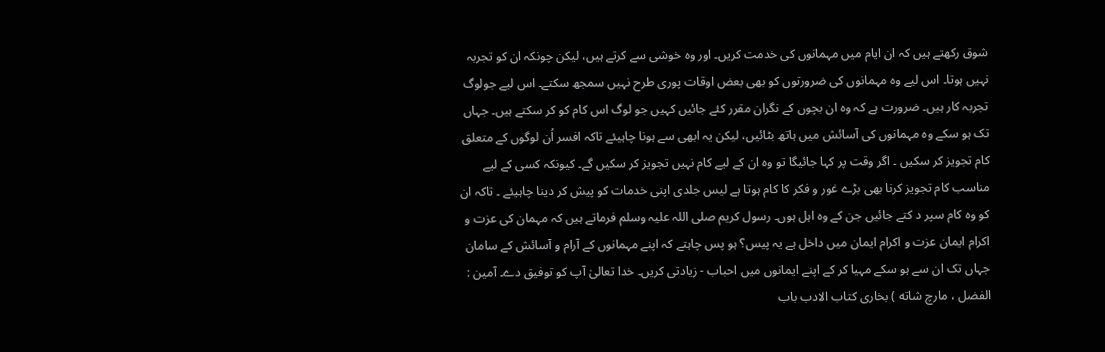شوق رکھتے ہیں کہ ان ایام میں مہمانوں کی خدمت کریں۔ اور وہ خوشی سے کرتے ہیں، لیکن چونکہ ان کو تجربہ نہیں ہوتا۔ اس لیے وہ مہمانوں کی ضرورتوں کو بھی بعض اوقات پوری طرح نہیں سمجھ سکتے۔ اس لیے جولوگ تجربہ کار ہیں۔ ضرورت ہے کہ وہ ان بچوں کے نگران مقرر کئے جائیں کہیں جو لوگ اس کام کو کر سکتے ہیں۔ جہاں تک ہو سکے وہ مہمانوں کی آسائش میں ہاتھ بٹائیں، لیکن یہ ابھی سے ہونا چاہیئے تاکہ افسر اُن لوگوں کے متعلق کام تجویز کر سکیں ۔ اگر وقت پر کہا جائیگا تو وہ ان کے لیے کام نہیں تجویز کر سکیں گے۔ کیونکہ کسی کے لیے مناسب کام تجویز کرنا بھی بڑے غور و فکر کا کام ہوتا ہے لیس جلدی اپنی خدمات کو پیش کر دینا چاہیئے ۔ تاکہ ان کو وہ کام سپر د کتے جائیں جن کے وہ اہل ہوں۔ رسول کریم صلی اللہ علیہ وسلم فرماتے ہیں کہ مہمان کی عزت و اکرام ایمان عزت و اکرام ایمان میں داخل ہے یہ پیس؟ ہو پس چاہتے کہ اپنے مہمانوں کے آرام و آسائش کے سامان جہاں تک ان سے ہو سکے مہیا کر کے اپنے ایمانوں میں احباب - زیادتی کریں۔ خدا تعالیٰ آپ کو توفیق دے۔ آمین : الفضل ، مارچ شاته ) بخاری کتاب الادب باب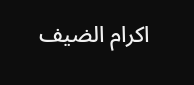اكرام الضيف